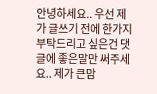안녕하세요.. 우선 제가 글쓰기 전에 한가지 부탁드리고 싶은건 댓글에 좋은말만 써주세요.. 제가 큰맘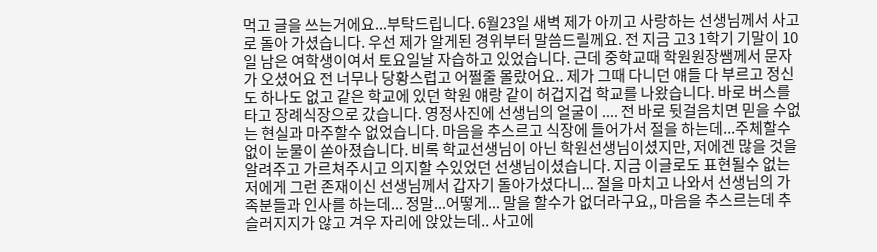먹고 글을 쓰는거에요...부탁드립니다. 6월23일 새벽 제가 아끼고 사랑하는 선생님께서 사고로 돌아 가셨습니다. 우선 제가 알게된 경위부터 말씀드릴께요. 전 지금 고3 1학기 기말이 10일 남은 여학생이여서 토요일날 자습하고 있었습니다. 근데 중학교때 학원원장쌤께서 문자가 오셨어요 전 너무나 당황스럽고 어쩔줄 몰랐어요.. 제가 그때 다니던 얘들 다 부르고 정신도 하나도 없고 같은 학교에 있던 학원 얘랑 같이 허겁지겁 학교를 나왔습니다. 바로 버스를 타고 장례식장으로 갔습니다. 영정사진에 선생님의 얼굴이 .... 전 바로 뒷걸음치면 믿을 수없는 현실과 마주할수 없었습니다. 마음을 추스르고 식장에 들어가서 절을 하는데...주체할수 없이 눈물이 쏟아졌습니다. 비록 학교선생님이 아닌 학원선생님이셨지만, 저에겐 많을 것을 알려주고 가르쳐주시고 의지할 수있었던 선생님이셨습니다. 지금 이글로도 표현될수 없는 저에게 그런 존재이신 선생님께서 갑자기 돌아가셨다니... 절을 마치고 나와서 선생님의 가족분들과 인사를 하는데... 정말...어떻게... 말을 할수가 없더라구요,, 마음을 추스르는데 추슬러지지가 않고 겨우 자리에 앉았는데.. 사고에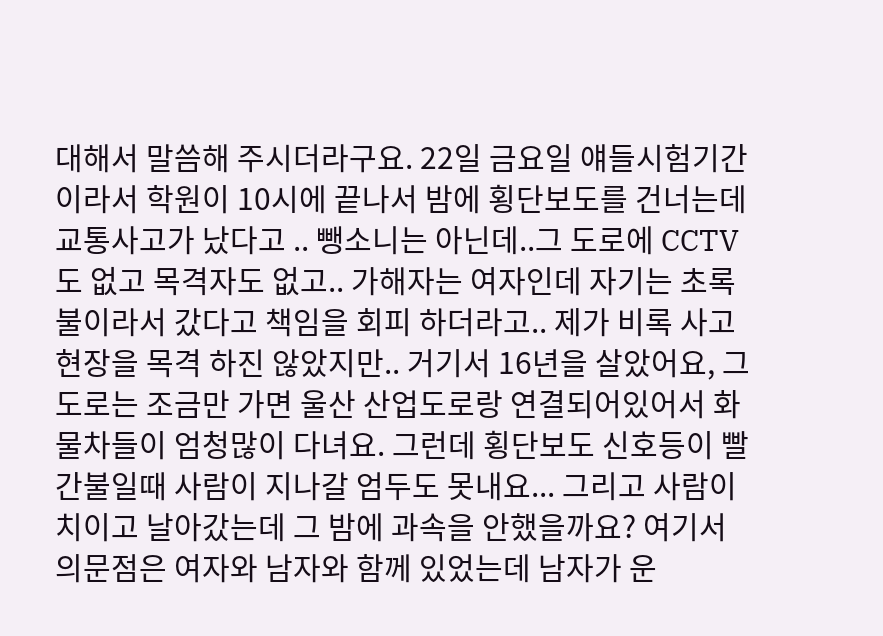대해서 말씀해 주시더라구요. 22일 금요일 얘들시험기간이라서 학원이 10시에 끝나서 밤에 횡단보도를 건너는데 교통사고가 났다고 .. 뺑소니는 아닌데..그 도로에 CCTV도 없고 목격자도 없고.. 가해자는 여자인데 자기는 초록불이라서 갔다고 책임을 회피 하더라고.. 제가 비록 사고 현장을 목격 하진 않았지만.. 거기서 16년을 살았어요, 그 도로는 조금만 가면 울산 산업도로랑 연결되어있어서 화물차들이 엄청많이 다녀요. 그런데 횡단보도 신호등이 빨간불일때 사람이 지나갈 엄두도 못내요... 그리고 사람이 치이고 날아갔는데 그 밤에 과속을 안했을까요? 여기서 의문점은 여자와 남자와 함께 있었는데 남자가 운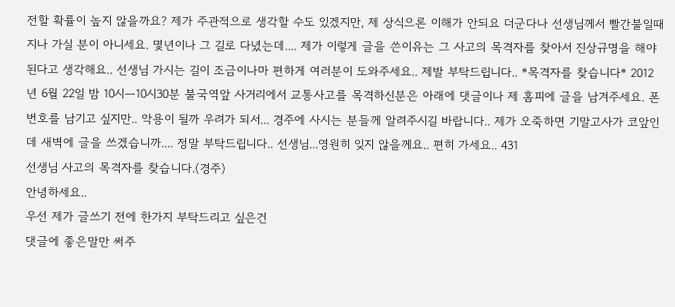전할 확률이 높지 않을까요? 제가 주관적으로 생각할 수도 있겠지만, 제 상식으론 이해가 안되요 더군다나 선생님께서 빨간불일때 지나 가실 분이 아니세요. 몇년이나 그 길로 다녔는데.... 제가 이렇게 글을 쓴이유는 그 사고의 목격자를 찾아서 진상규명을 해야된다고 생각해요.. 선생님 가시는 길이 조금이나마 편하게 여러분이 도와주세요.. 제발 부탁드립니다.. *목격자를 찾습니다* 2012년 6월 22일 밤 10시ㅡ10시30분 불국역앞 사거리에서 교통사고를 목격하신분은 아래에 댓글이나 제 홈피에 글을 남겨주세요. 폰번호를 남기고 싶지만.. 악용이 될까 우려가 되서... 경주에 사시는 분들께 알려주시길 바랍니다.. 제가 오죽하면 기말고사가 코앞인데 새벽에 글을 쓰겠습니까.... 정말 부탁드립니다.. 선생님...영원히 잊지 않을께요.. 편히 가세요.. 431
선생님 사고의 목격자를 찾습니다.(경주)
안녕하세요..
우선 제가 글쓰기 전에 한가지 부탁드리고 싶은건
댓글에 좋은말만 써주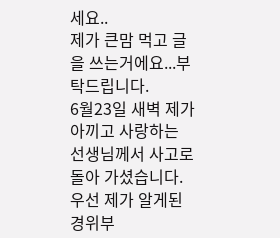세요..
제가 큰맘 먹고 글을 쓰는거에요...부탁드립니다.
6월23일 새벽 제가 아끼고 사랑하는 선생님께서 사고로 돌아 가셨습니다.
우선 제가 알게된 경위부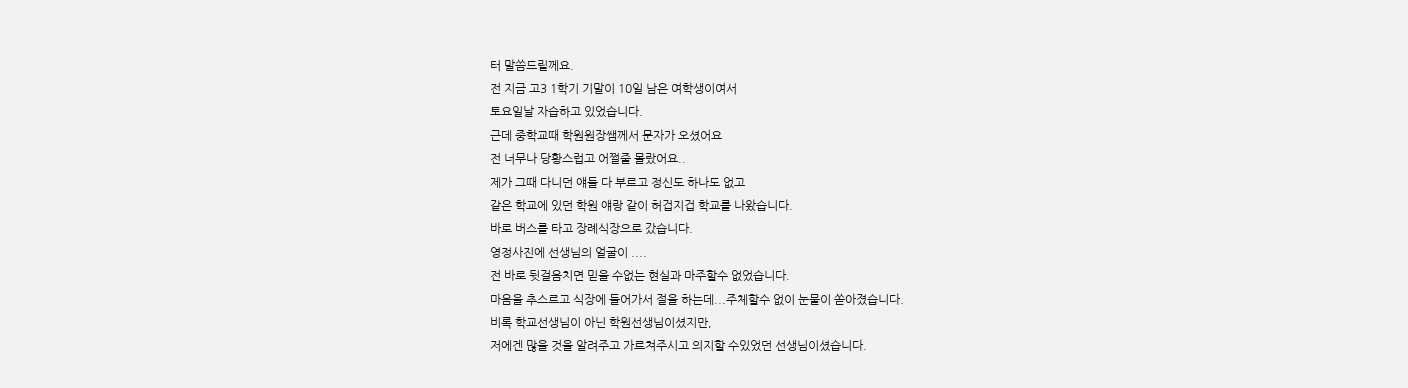터 말씀드릴께요.
전 지금 고3 1학기 기말이 10일 남은 여학생이여서
토요일날 자습하고 있었습니다.
근데 중학교때 학원원장쌤께서 문자가 오셨어요
전 너무나 당황스럽고 어쩔줄 몰랐어요..
제가 그때 다니던 얘들 다 부르고 정신도 하나도 없고
같은 학교에 있던 학원 얘랑 같이 허겁지겁 학교를 나왔습니다.
바로 버스를 타고 장례식장으로 갔습니다.
영정사진에 선생님의 얼굴이 ....
전 바로 뒷걸음치면 믿을 수없는 현실과 마주할수 없었습니다.
마음을 추스르고 식장에 들어가서 절을 하는데...주체할수 없이 눈물이 쏟아졌습니다.
비록 학교선생님이 아닌 학원선생님이셨지만,
저에겐 많을 것을 알려주고 가르쳐주시고 의지할 수있었던 선생님이셨습니다.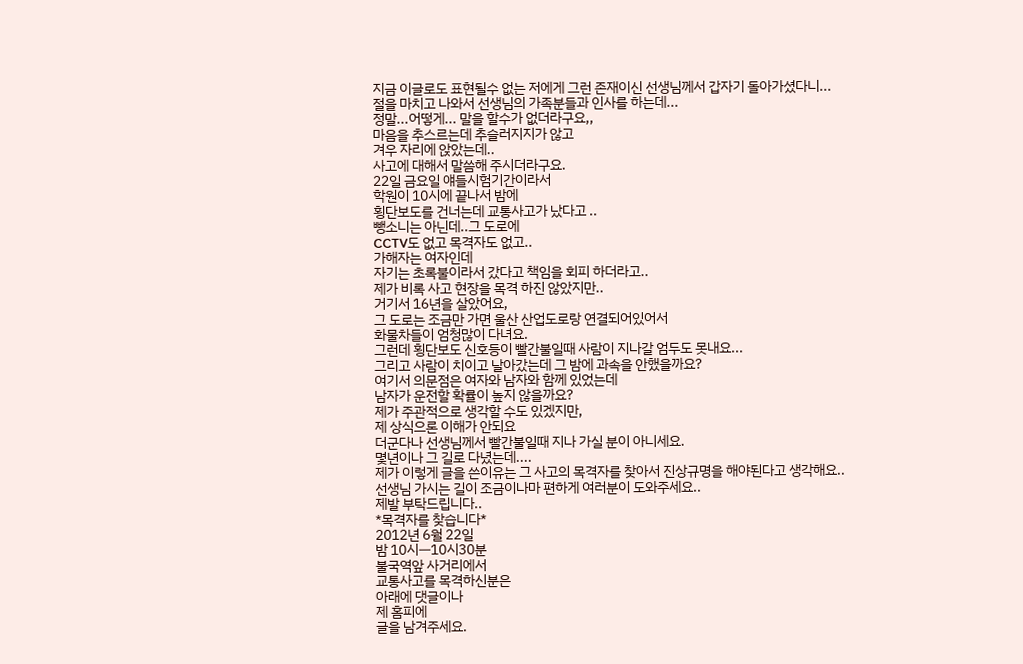지금 이글로도 표현될수 없는 저에게 그런 존재이신 선생님께서 갑자기 돌아가셨다니...
절을 마치고 나와서 선생님의 가족분들과 인사를 하는데...
정말...어떻게... 말을 할수가 없더라구요,,
마음을 추스르는데 추슬러지지가 않고
겨우 자리에 앉았는데..
사고에 대해서 말씀해 주시더라구요.
22일 금요일 얘들시험기간이라서
학원이 10시에 끝나서 밤에
횡단보도를 건너는데 교통사고가 났다고 ..
뺑소니는 아닌데..그 도로에
CCTV도 없고 목격자도 없고..
가해자는 여자인데
자기는 초록불이라서 갔다고 책임을 회피 하더라고..
제가 비록 사고 현장을 목격 하진 않았지만..
거기서 16년을 살았어요,
그 도로는 조금만 가면 울산 산업도로랑 연결되어있어서
화물차들이 엄청많이 다녀요.
그런데 횡단보도 신호등이 빨간불일때 사람이 지나갈 엄두도 못내요...
그리고 사람이 치이고 날아갔는데 그 밤에 과속을 안했을까요?
여기서 의문점은 여자와 남자와 함께 있었는데
남자가 운전할 확률이 높지 않을까요?
제가 주관적으로 생각할 수도 있겠지만,
제 상식으론 이해가 안되요
더군다나 선생님께서 빨간불일때 지나 가실 분이 아니세요.
몇년이나 그 길로 다녔는데....
제가 이렇게 글을 쓴이유는 그 사고의 목격자를 찾아서 진상규명을 해야된다고 생각해요..
선생님 가시는 길이 조금이나마 편하게 여러분이 도와주세요..
제발 부탁드립니다..
*목격자를 찾습니다*
2012년 6월 22일
밤 10시ㅡ10시30분
불국역앞 사거리에서
교통사고를 목격하신분은
아래에 댓글이나
제 홈피에
글을 남겨주세요.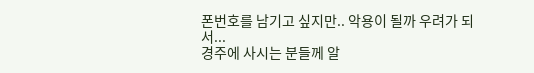폰번호를 남기고 싶지만.. 악용이 될까 우려가 되서...
경주에 사시는 분들께 알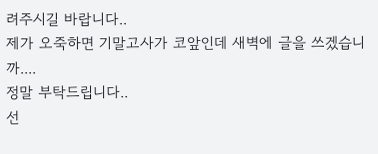려주시길 바랍니다..
제가 오죽하면 기말고사가 코앞인데 새벽에 글을 쓰겠습니까....
정말 부탁드립니다..
선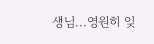생님...영원히 잊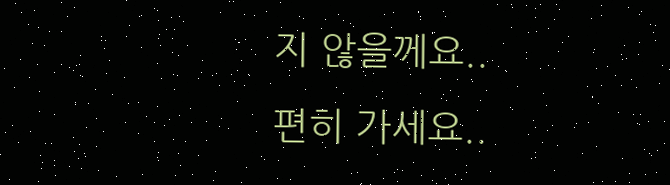지 않을께요..
편히 가세요..